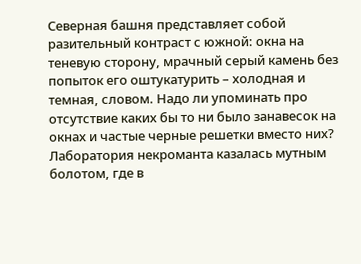Северная башня представляет собой разительный контраст с южной: окна на теневую сторону, мрачный серый камень без попыток его оштукатурить – холодная и темная, словом. Надо ли упоминать про отсутствие каких бы то ни было занавесок на окнах и частые черные решетки вместо них? Лаборатория некроманта казалась мутным болотом, где в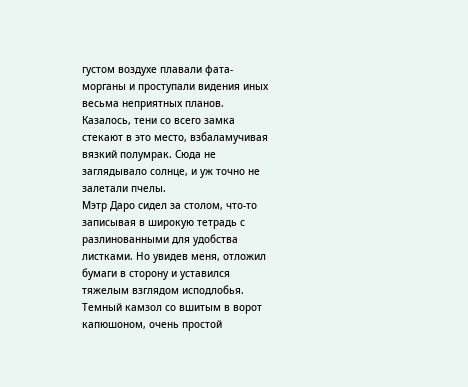густом воздухе плавали фата-морганы и проступали видения иных весьма неприятных планов. Казалось, тени со всего замка стекают в это место, взбаламучивая вязкий полумрак. Сюда не заглядывало солнце, и уж точно не залетали пчелы.
Мэтр Даро сидел за столом, что-то записывая в широкую тетрадь с разлинованными для удобства листками. Но увидев меня, отложил бумаги в сторону и уставился тяжелым взглядом исподлобья. Темный камзол со вшитым в ворот капюшоном, очень простой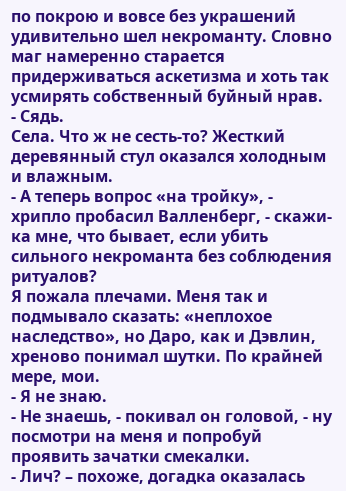по покрою и вовсе без украшений удивительно шел некроманту. Словно маг намеренно старается придерживаться аскетизма и хоть так усмирять собственный буйный нрав.
- Сядь.
Села. Что ж не сесть-то? Жесткий деревянный стул оказался холодным и влажным.
- А теперь вопрос «на тройку», - хрипло пробасил Валленберг, - скажи-ка мне, что бывает, если убить сильного некроманта без соблюдения ритуалов?
Я пожала плечами. Меня так и подмывало сказать: «неплохое наследство», но Даро, как и Дэвлин, хреново понимал шутки. По крайней мере, мои.
- Я не знаю.
- Не знаешь, - покивал он головой, - ну посмотри на меня и попробуй проявить зачатки смекалки.
- Лич? – похоже, догадка оказалась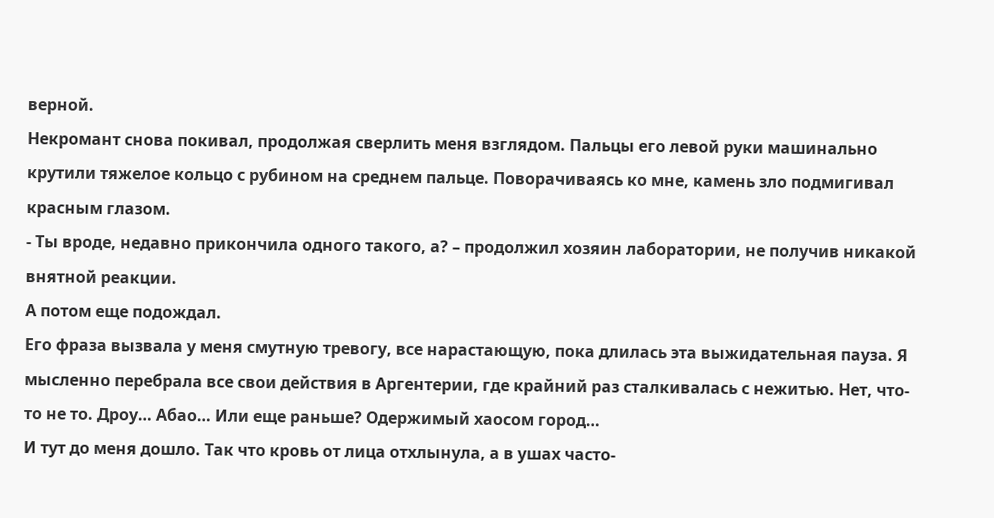верной.
Некромант снова покивал, продолжая сверлить меня взглядом. Пальцы его левой руки машинально крутили тяжелое кольцо с рубином на среднем пальце. Поворачиваясь ко мне, камень зло подмигивал красным глазом.
- Ты вроде, недавно прикончила одного такого, а? – продолжил хозяин лаборатории, не получив никакой внятной реакции.
А потом еще подождал.
Его фраза вызвала у меня смутную тревогу, все нарастающую, пока длилась эта выжидательная пауза. Я мысленно перебрала все свои действия в Аргентерии, где крайний раз сталкивалась с нежитью. Нет, что-то не то. Дроу… Абао… Или еще раньше? Одержимый хаосом город…
И тут до меня дошло. Так что кровь от лица отхлынула, а в ушах часто-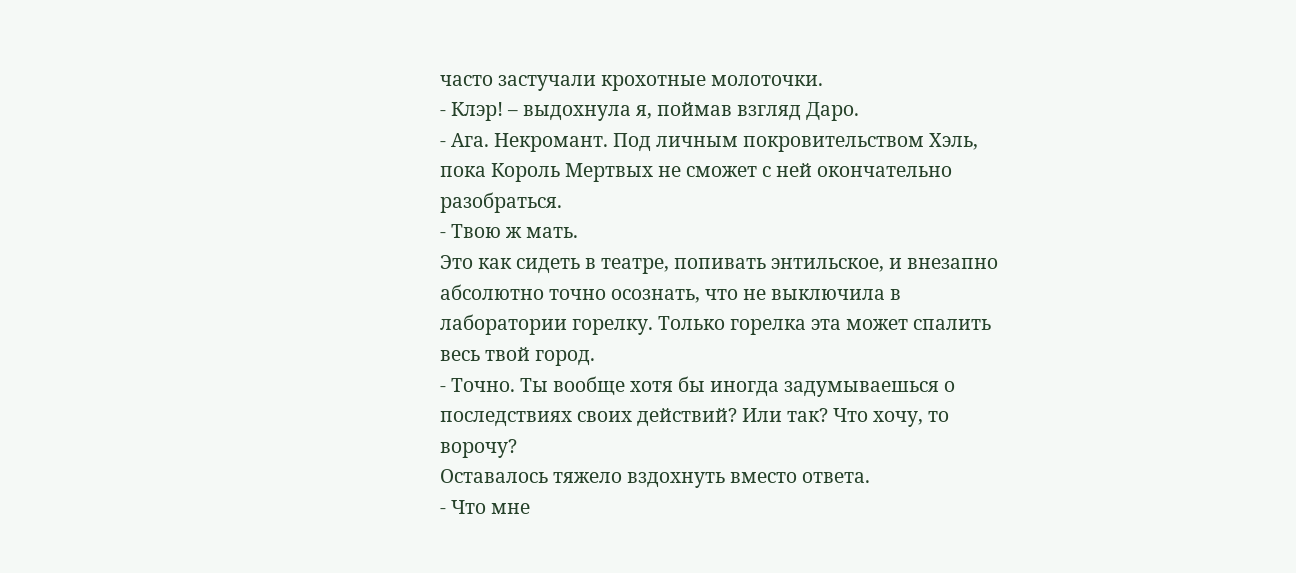часто застучали крохотные молоточки.
- Клэр! – выдохнула я, поймав взгляд Даро.
- Ага. Некромант. Под личным покровительством Хэль, пока Король Мертвых не сможет с ней окончательно разобраться.
- Твою ж мать.
Это как сидеть в театре, попивать энтильское, и внезапно абсолютно точно осознать, что не выключила в лаборатории горелку. Только горелка эта может спалить весь твой город.
- Точно. Ты вообще хотя бы иногда задумываешься о последствиях своих действий? Или так? Что хочу, то ворочу?
Оставалось тяжело вздохнуть вместо ответа.
- Что мне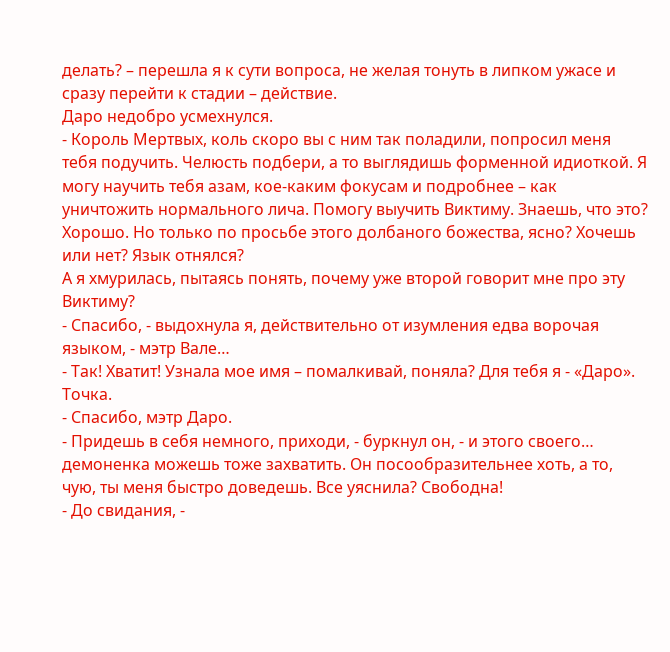делать? – перешла я к сути вопроса, не желая тонуть в липком ужасе и сразу перейти к стадии – действие.
Даро недобро усмехнулся.
- Король Мертвых, коль скоро вы с ним так поладили, попросил меня тебя подучить. Челюсть подбери, а то выглядишь форменной идиоткой. Я могу научить тебя азам, кое-каким фокусам и подробнее – как уничтожить нормального лича. Помогу выучить Виктиму. Знаешь, что это? Хорошо. Но только по просьбе этого долбаного божества, ясно? Хочешь или нет? Язык отнялся?
А я хмурилась, пытаясь понять, почему уже второй говорит мне про эту Виктиму?
- Спасибо, - выдохнула я, действительно от изумления едва ворочая языком, - мэтр Вале…
- Так! Хватит! Узнала мое имя – помалкивай, поняла? Для тебя я - «Даро». Точка.
- Спасибо, мэтр Даро.
- Придешь в себя немного, приходи, - буркнул он, - и этого своего… демоненка можешь тоже захватить. Он посообразительнее хоть, а то, чую, ты меня быстро доведешь. Все уяснила? Свободна!
- До свидания, -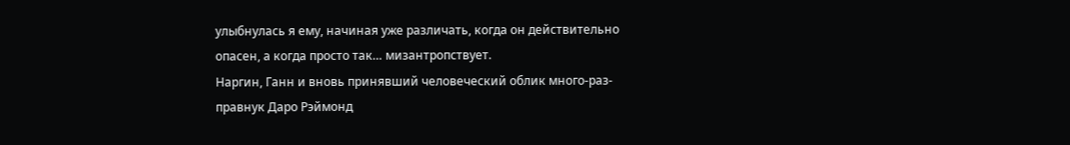улыбнулась я ему, начиная уже различать, когда он действительно опасен, а когда просто так… мизантропствует.
Наргин, Ганн и вновь принявший человеческий облик много-раз-правнук Даро Рэймонд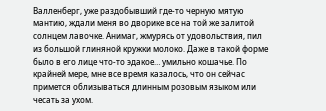Валленберг, уже раздобывший где-то черную мятую мантию, ждали меня во дворике все на той же залитой солнцем лавочке. Анимаг, жмурясь от удовольствия, пил из большой глиняной кружки молоко. Даже в такой форме было в его лице что-то эдакое… умильно кошачье. По крайней мере, мне все время казалось, что он сейчас примется облизываться длинным розовым языком или чесать за ухом.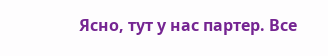Ясно, тут у нас партер. Все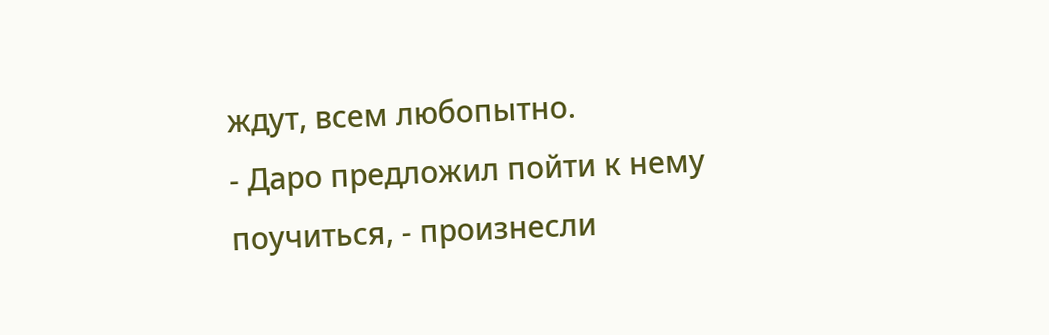ждут, всем любопытно.
- Даро предложил пойти к нему поучиться, - произнесли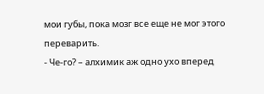мои губы, пока мозг все еще не мог этого переварить.
- Че-го? – алхимик аж одно ухо вперед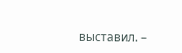выставил. –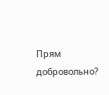Прям добровольно?